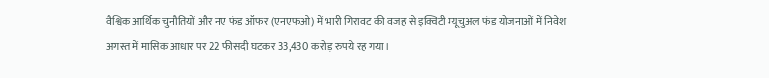वैश्विक आर्थिक चुनौतियों और नए फंड ऑफर (एनएफओ) में भारी गिरावट की वजह से इक्विटी म्यूचुअल फंड योजनाओं में निवेश अगस्त में मासिक आधार पर 22 फीसदी घटकर 33,430 करोड़ रुपये रह गया।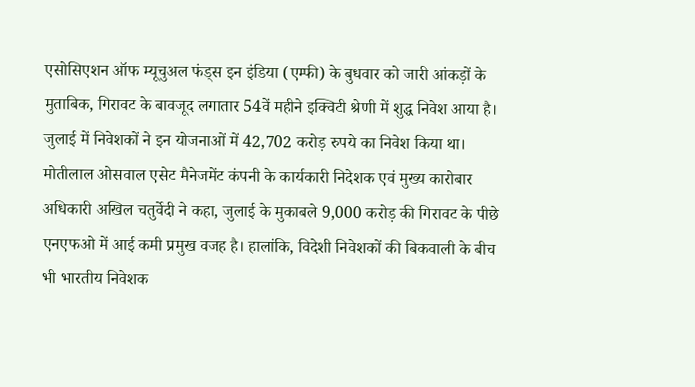एसोसिएशन ऑफ म्यूचुअल फंड्स इन इंडिया (एम्फी) के बुधवार को जारी आंकड़ों के मुताबिक, गिरावट के बावजूद लगातार 54वें महीने इक्विटी श्रेणी में शुद्ध निवेश आया है। जुलाई में निवेशकों ने इन योजनाओं में 42,702 करोड़ रुपये का निवेश किया था। मोतीलाल ओसवाल एसेट मैनेजमेंट कंपनी के कार्यकारी निदेशक एवं मुख्य कारोबार अधिकारी अखिल चतुर्वेदी ने कहा, जुलाई के मुकाबले 9,000 करोड़ की गिरावट के पीछे एनएफओ में आई कमी प्रमुख वजह है। हालांकि, विदेशी निवेशकों की बिकवाली के बीच भी भारतीय निवेशक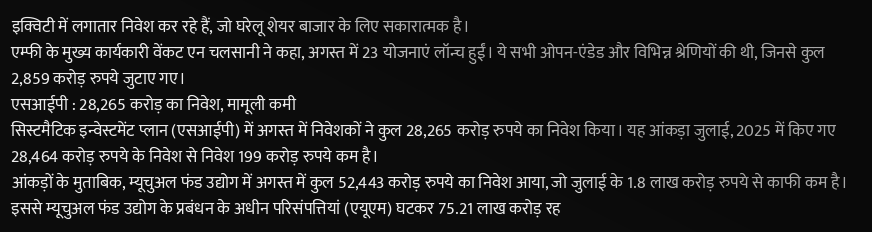इक्विटी में लगातार निवेश कर रहे हैं, जो घरेलू शेयर बाजार के लिए सकारात्मक है।
एम्फी के मुख्य कार्यकारी वेंकट एन चलसानी ने कहा, अगस्त में 23 योजनाएं लॉन्च हुईं। ये सभी ओपन-एंडेड और विभिन्न श्रेणियों की थी, जिनसे कुल 2,859 करोड़ रुपये जुटाए गए।
एसआईपी : 28,265 करोड़ का निवेश, मामूली कमी
सिस्टमैटिक इन्वेस्टमेंट प्लान (एसआईपी) में अगस्त में निवेशकों ने कुल 28,265 करोड़ रुपये का निवेश किया। यह आंकड़ा जुलाई, 2025 में किए गए 28,464 करोड़ रुपये के निवेश से निवेश 199 करोड़ रुपये कम है।
आंकड़ों के मुताबिक, म्यूचुअल फंड उद्योग में अगस्त में कुल 52,443 करोड़ रुपये का निवेश आया, जो जुलाई के 1.8 लाख करोड़ रुपये से काफी कम है। इससे म्यूचुअल फंड उद्योग के प्रबंधन के अधीन परिसंपत्तियां (एयूएम) घटकर 75.21 लाख करोड़ रह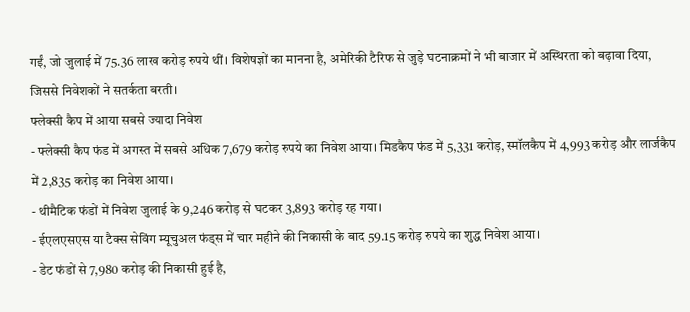गईं, जो जुलाई में 75.36 लाख करोड़ रुपये थीं। विशेषज्ञों का मानना है, अमेरिकी टैरिफ से जुड़े घटनाक्रमों ने भी बाजार में अस्थिरता को बढ़ावा दिया, जिससे निवेशकों ने सतर्कता बरती।
फ्लेक्सी कैप में आया सबसे ज्यादा निवेश
- फ्लेक्सी कैप फंड में अगस्त में सबसे अधिक 7,679 करोड़ रुपये का निवेश आया। मिडकैप फंड में 5,331 करोड़, स्मॉलकैप में 4,993 करोड़ और लार्जकैप में 2,835 करोड़ का निवेश आया।
- थीमैटिक फंडों में निवेश जुलाई के 9,246 करोड़ से घटकर 3,893 करोड़ रह गया।
- ईएलएसएस या टैक्स सेविंग म्यूचुअल फंड्स में चार महीने की निकासी के बाद 59.15 करोड़ रुपये का शुद्ध निवेश आया।
- डेट फंडों से 7,980 करोड़ की निकासी हुई है,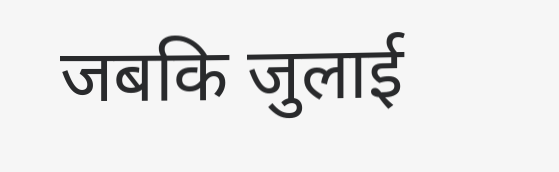जबकि जुलाई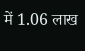में 1.06 लाख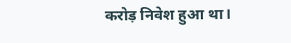करोड़ निवेश हुआ था।